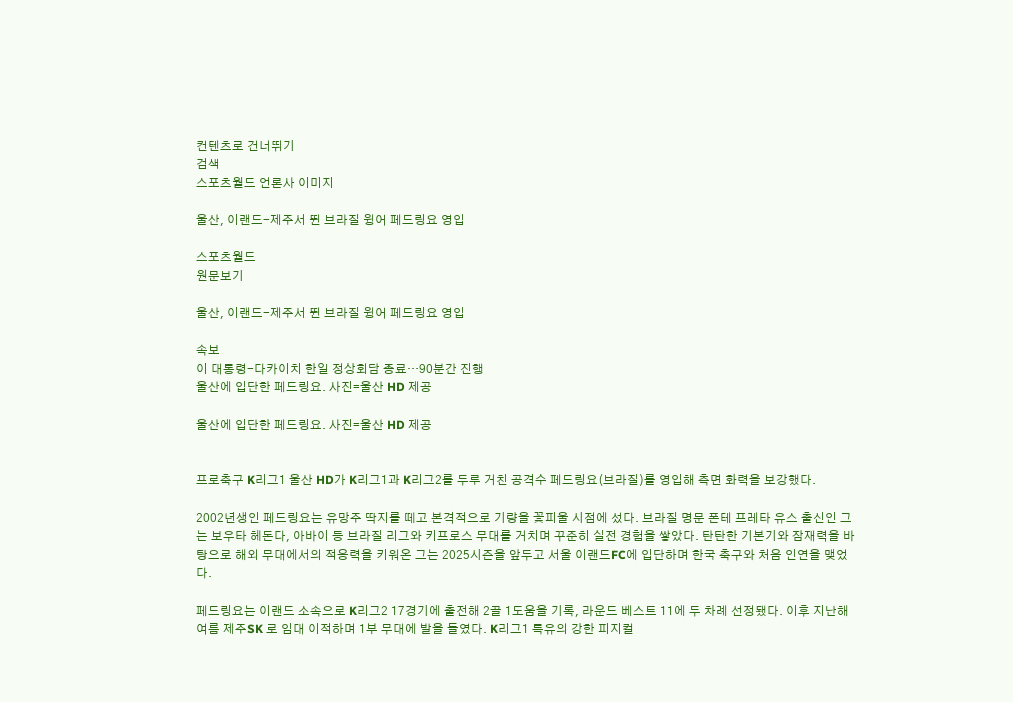컨텐츠로 건너뛰기
검색
스포츠월드 언론사 이미지

울산, 이랜드-제주서 뛴 브라질 윙어 페드링요 영입

스포츠월드
원문보기

울산, 이랜드-제주서 뛴 브라질 윙어 페드링요 영입

속보
이 대통령-다카이치 한일 정상회담 종료…90분간 진행
울산에 입단한 페드링요. 사진=울산 HD 제공

울산에 입단한 페드링요. 사진=울산 HD 제공


프로축구 K리그1 울산 HD가 K리그1과 K리그2를 두루 거친 공격수 페드링요(브라질)를 영입해 측면 화력을 보강했다.

2002년생인 페드링요는 유망주 딱지를 떼고 본격적으로 기량을 꽃피울 시점에 섰다. 브라질 명문 폰테 프레타 유스 출신인 그는 보우타 헤돈다, 아바이 등 브라질 리그와 키프로스 무대를 거치며 꾸준히 실전 경험을 쌓았다. 탄탄한 기본기와 잠재력을 바탕으로 해외 무대에서의 적응력을 키워온 그는 2025시즌을 앞두고 서울 이랜드FC에 입단하며 한국 축구와 처음 인연을 맺었다.

페드링요는 이랜드 소속으로 K리그2 17경기에 출전해 2골 1도움을 기록, 라운드 베스트 11에 두 차례 선정됐다. 이후 지난해 여름 제주SK 로 임대 이적하며 1부 무대에 발을 들였다. K리그1 특유의 강한 피지컬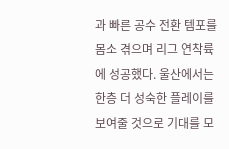과 빠른 공수 전환 템포를 몸소 겪으며 리그 연착륙에 성공했다. 울산에서는 한층 더 성숙한 플레이를 보여줄 것으로 기대를 모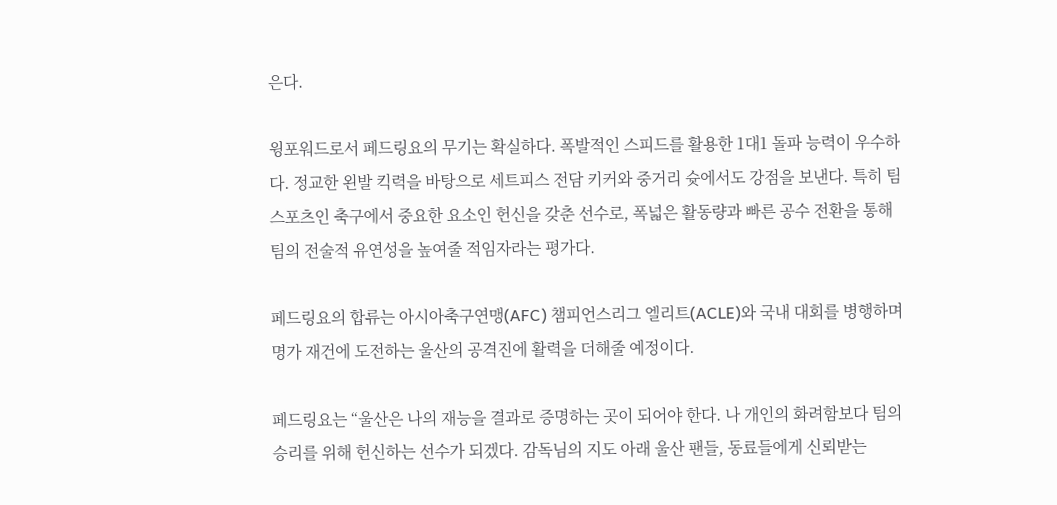은다.

윙포워드로서 페드링요의 무기는 확실하다. 폭발적인 스피드를 활용한 1대1 돌파 능력이 우수하다. 정교한 왼발 킥력을 바탕으로 세트피스 전담 키커와 중거리 슛에서도 강점을 보낸다. 특히 팀 스포츠인 축구에서 중요한 요소인 헌신을 갖춘 선수로, 폭넓은 활동량과 빠른 공수 전환을 통해 팀의 전술적 유연성을 높여줄 적임자라는 평가다.

페드링요의 합류는 아시아축구연맹(AFC) 챔피언스리그 엘리트(ACLE)와 국내 대회를 병행하며 명가 재건에 도전하는 울산의 공격진에 활력을 더해줄 예정이다.

페드링요는 “울산은 나의 재능을 결과로 증명하는 곳이 되어야 한다. 나 개인의 화려함보다 팀의 승리를 위해 헌신하는 선수가 되겠다. 감독님의 지도 아래 울산 팬들, 동료들에게 신뢰받는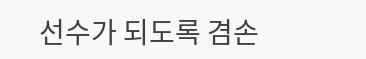선수가 되도록 겸손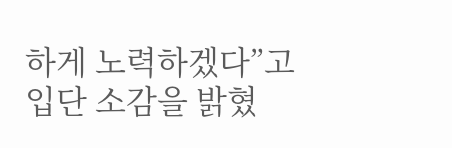하게 노력하겠다”고 입단 소감을 밝혔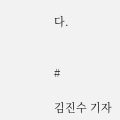다.


#

김진수 기자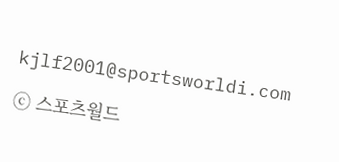kjlf2001@sportsworldi.com

ⓒ 스포츠월드